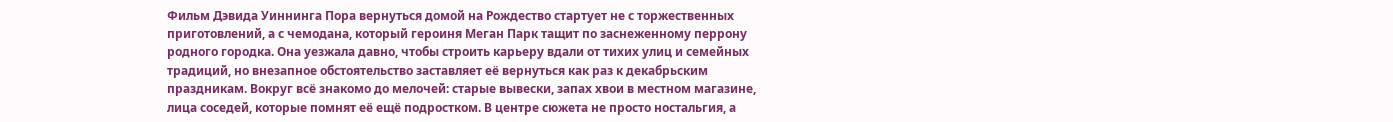Фильм Дэвида Уиннинга Пора вернуться домой на Рождество стартует не с торжественных приготовлений, а с чемодана, который героиня Меган Парк тащит по заснеженному перрону родного городка. Она уезжала давно, чтобы строить карьеру вдали от тихих улиц и семейных традиций, но внезапное обстоятельство заставляет её вернуться как раз к декабрьским праздникам. Вокруг всё знакомо до мелочей: старые вывески, запах хвои в местном магазине, лица соседей, которые помнят её ещё подростком. В центре сюжета не просто ностальгия, а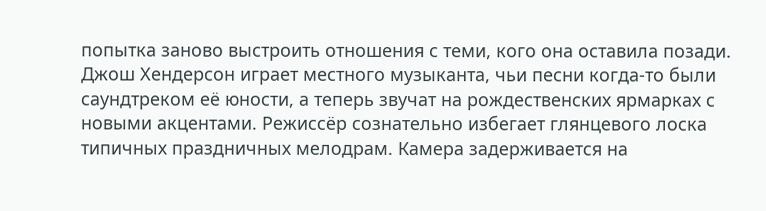попытка заново выстроить отношения с теми, кого она оставила позади. Джош Хендерсон играет местного музыканта, чьи песни когда-то были саундтреком её юности, а теперь звучат на рождественских ярмарках с новыми акцентами. Режиссёр сознательно избегает глянцевого лоска типичных праздничных мелодрам. Камера задерживается на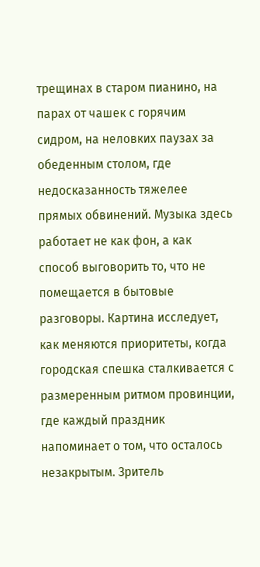трещинах в старом пианино, на парах от чашек с горячим сидром, на неловких паузах за обеденным столом, где недосказанность тяжелее прямых обвинений. Музыка здесь работает не как фон, а как способ выговорить то, что не помещается в бытовые разговоры. Картина исследует, как меняются приоритеты, когда городская спешка сталкивается с размеренным ритмом провинции, где каждый праздник напоминает о том, что осталось незакрытым. Зритель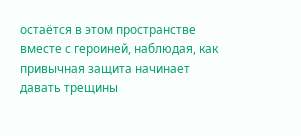остаётся в этом пространстве вместе с героиней, наблюдая, как привычная защита начинает давать трещины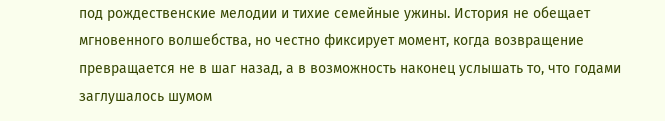под рождественские мелодии и тихие семейные ужины. История не обещает мгновенного волшебства, но честно фиксирует момент, когда возвращение превращается не в шаг назад, а в возможность наконец услышать то, что годами заглушалось шумом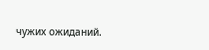чужих ожиданий.